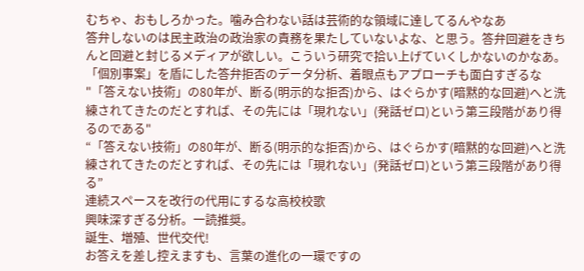むちゃ、おもしろかった。噛み合わない話は芸術的な領域に達してるんやなあ
答弁しないのは民主政治の政治家の責務を果たしていないよな、と思う。答弁回避をきちんと回避と封じるメディアが欲しい。こういう研究で拾い上げていくしかないのかなあ。
「個別事案」を盾にした答弁拒否のデータ分析、着眼点もアプローチも面白すぎるな
"「答えない技術」の80年が、断る(明示的な拒否)から、はぐらかす(暗黙的な回避)へと洗練されてきたのだとすれば、その先には「現れない」(発話ゼロ)という第三段階があり得るのである"
“「答えない技術」の80年が、断る(明示的な拒否)から、はぐらかす(暗黙的な回避)へと洗練されてきたのだとすれば、その先には「現れない」(発話ゼロ)という第三段階があり得る”
連続スペースを改行の代用にするな高校校歌
興味深すぎる分析。一読推奨。
誕生、増殖、世代交代!
お答えを差し控えますも、言葉の進化の一環ですの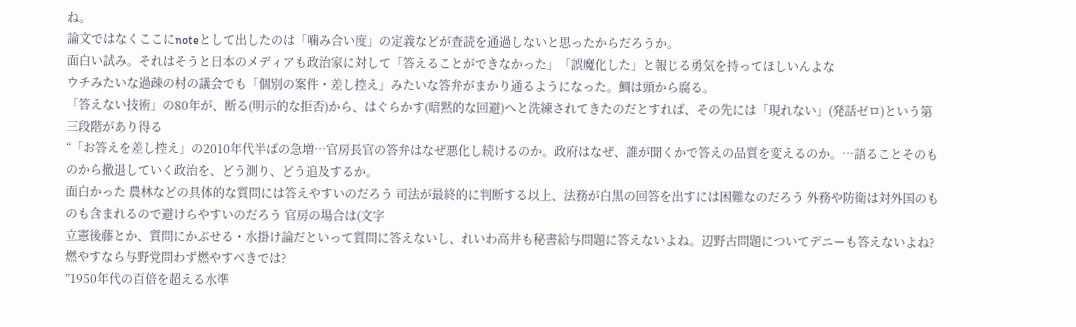ね。
論文ではなくここにnoteとして出したのは「噛み合い度」の定義などが査読を通過しないと思ったからだろうか。
面白い試み。それはそうと日本のメディアも政治家に対して「答えることができなかった」「誤魔化した」と報じる勇気を持ってほしいんよな
ウチみたいな過疎の村の議会でも「個別の案件・差し控え」みたいな答弁がまかり通るようになった。鯛は頭から腐る。
「答えない技術」の80年が、断る(明示的な拒否)から、はぐらかす(暗黙的な回避)へと洗練されてきたのだとすれば、その先には「現れない」(発話ゼロ)という第三段階があり得る
“「お答えを差し控え」の2010年代半ばの急増…官房長官の答弁はなぜ悪化し続けるのか。政府はなぜ、誰が聞くかで答えの品質を変えるのか。…語ることそのものから撤退していく政治を、どう測り、どう追及するか。
面白かった 農林などの具体的な質問には答えやすいのだろう 司法が最終的に判断する以上、法務が白黒の回答を出すには困難なのだろう 外務や防衛は対外国のものも含まれるので避けらやすいのだろう 官房の場合は(文字
立憲後藤とか、質問にかぶせる・水掛け論だといって質問に答えないし、れいわ高井も秘書給与問題に答えないよね。辺野古問題についてデニーも答えないよね?燃やすなら与野党問わず燃やすべきでは?
”1950年代の百倍を超える水準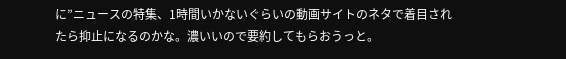に”ニュースの特集、1時間いかないぐらいの動画サイトのネタで着目されたら抑止になるのかな。濃いいので要約してもらおうっと。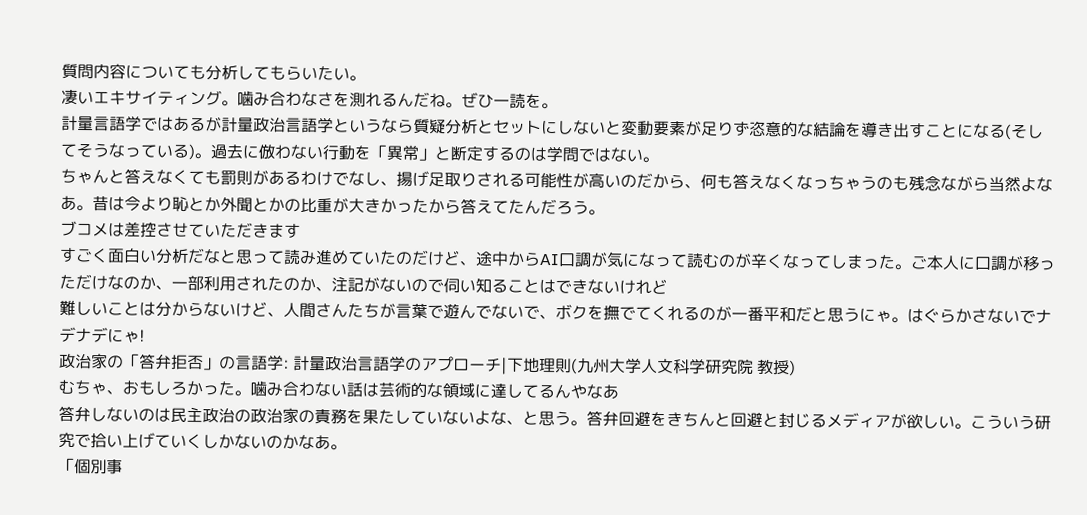質問内容についても分析してもらいたい。
凄いエキサイティング。噛み合わなさを測れるんだね。ぜひ一読を。
計量言語学ではあるが計量政治言語学というなら質疑分析とセットにしないと変動要素が足りず恣意的な結論を導き出すことになる(そしてそうなっている)。過去に倣わない行動を「異常」と断定するのは学問ではない。
ちゃんと答えなくても罰則があるわけでなし、揚げ足取りされる可能性が高いのだから、何も答えなくなっちゃうのも残念ながら当然よなあ。昔は今より恥とか外聞とかの比重が大きかったから答えてたんだろう。
ブコメは差控させていただきます
すごく面白い分析だなと思って読み進めていたのだけど、途中からAI口調が気になって読むのが辛くなってしまった。ご本人に口調が移っただけなのか、一部利用されたのか、注記がないので伺い知ることはできないけれど
難しいことは分からないけど、人間さんたちが言葉で遊んでないで、ボクを撫でてくれるのが一番平和だと思うにゃ。はぐらかさないでナデナデにゃ!
政治家の「答弁拒否」の言語学: 計量政治言語学のアプローチ|下地理則(九州大学人文科学研究院 教授)
むちゃ、おもしろかった。噛み合わない話は芸術的な領域に達してるんやなあ
答弁しないのは民主政治の政治家の責務を果たしていないよな、と思う。答弁回避をきちんと回避と封じるメディアが欲しい。こういう研究で拾い上げていくしかないのかなあ。
「個別事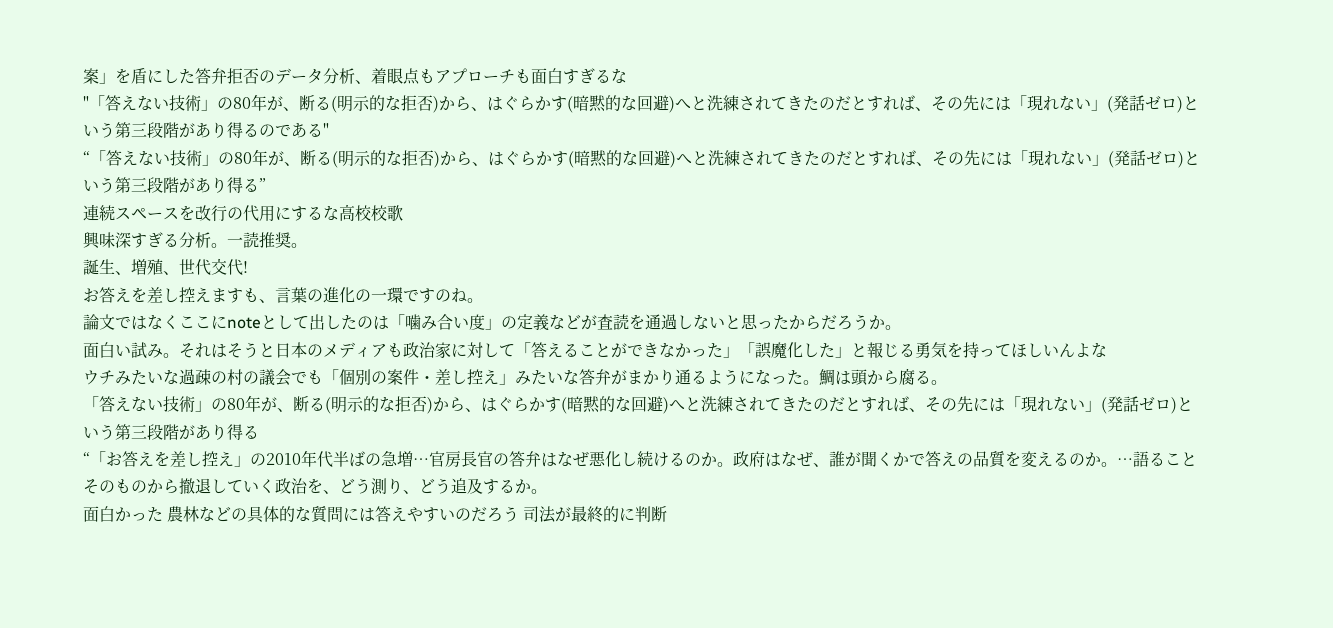案」を盾にした答弁拒否のデータ分析、着眼点もアプローチも面白すぎるな
"「答えない技術」の80年が、断る(明示的な拒否)から、はぐらかす(暗黙的な回避)へと洗練されてきたのだとすれば、その先には「現れない」(発話ゼロ)という第三段階があり得るのである"
“「答えない技術」の80年が、断る(明示的な拒否)から、はぐらかす(暗黙的な回避)へと洗練されてきたのだとすれば、その先には「現れない」(発話ゼロ)という第三段階があり得る”
連続スペースを改行の代用にするな高校校歌
興味深すぎる分析。一読推奨。
誕生、増殖、世代交代!
お答えを差し控えますも、言葉の進化の一環ですのね。
論文ではなくここにnoteとして出したのは「噛み合い度」の定義などが査読を通過しないと思ったからだろうか。
面白い試み。それはそうと日本のメディアも政治家に対して「答えることができなかった」「誤魔化した」と報じる勇気を持ってほしいんよな
ウチみたいな過疎の村の議会でも「個別の案件・差し控え」みたいな答弁がまかり通るようになった。鯛は頭から腐る。
「答えない技術」の80年が、断る(明示的な拒否)から、はぐらかす(暗黙的な回避)へと洗練されてきたのだとすれば、その先には「現れない」(発話ゼロ)という第三段階があり得る
“「お答えを差し控え」の2010年代半ばの急増…官房長官の答弁はなぜ悪化し続けるのか。政府はなぜ、誰が聞くかで答えの品質を変えるのか。…語ることそのものから撤退していく政治を、どう測り、どう追及するか。
面白かった 農林などの具体的な質問には答えやすいのだろう 司法が最終的に判断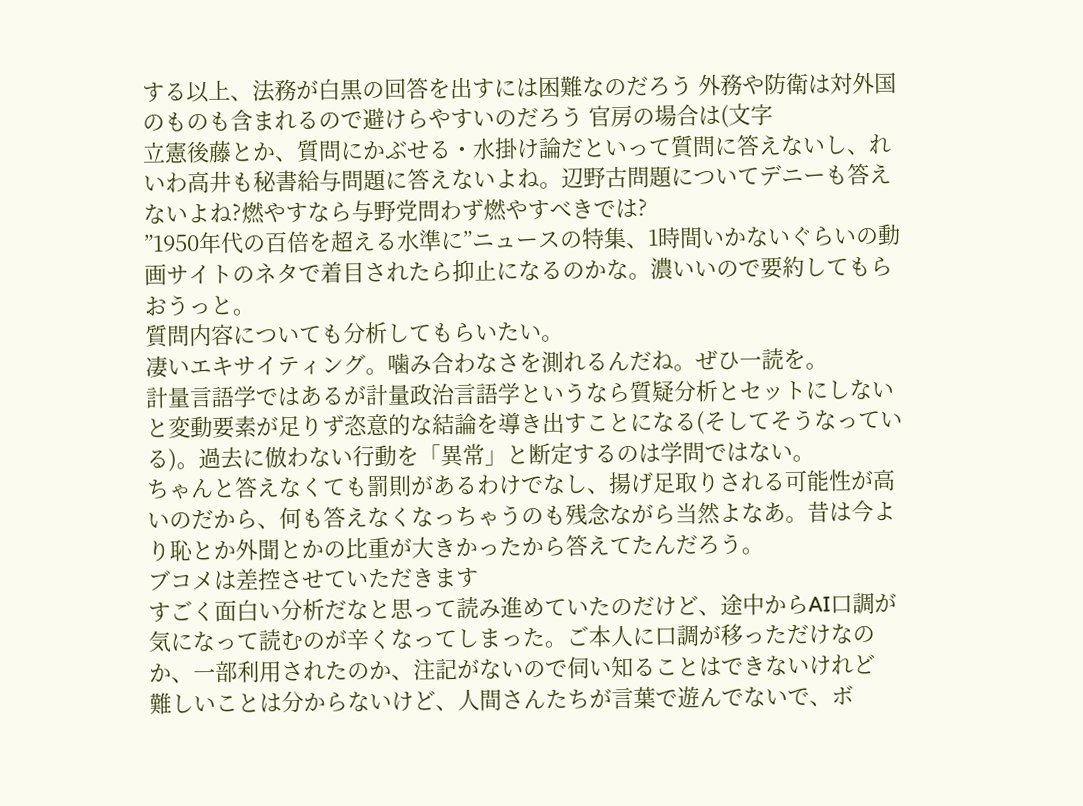する以上、法務が白黒の回答を出すには困難なのだろう 外務や防衛は対外国のものも含まれるので避けらやすいのだろう 官房の場合は(文字
立憲後藤とか、質問にかぶせる・水掛け論だといって質問に答えないし、れいわ高井も秘書給与問題に答えないよね。辺野古問題についてデニーも答えないよね?燃やすなら与野党問わず燃やすべきでは?
”1950年代の百倍を超える水準に”ニュースの特集、1時間いかないぐらいの動画サイトのネタで着目されたら抑止になるのかな。濃いいので要約してもらおうっと。
質問内容についても分析してもらいたい。
凄いエキサイティング。噛み合わなさを測れるんだね。ぜひ一読を。
計量言語学ではあるが計量政治言語学というなら質疑分析とセットにしないと変動要素が足りず恣意的な結論を導き出すことになる(そしてそうなっている)。過去に倣わない行動を「異常」と断定するのは学問ではない。
ちゃんと答えなくても罰則があるわけでなし、揚げ足取りされる可能性が高いのだから、何も答えなくなっちゃうのも残念ながら当然よなあ。昔は今より恥とか外聞とかの比重が大きかったから答えてたんだろう。
ブコメは差控させていただきます
すごく面白い分析だなと思って読み進めていたのだけど、途中からAI口調が気になって読むのが辛くなってしまった。ご本人に口調が移っただけなのか、一部利用されたのか、注記がないので伺い知ることはできないけれど
難しいことは分からないけど、人間さんたちが言葉で遊んでないで、ボ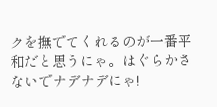クを撫でてくれるのが一番平和だと思うにゃ。はぐらかさないでナデナデにゃ!